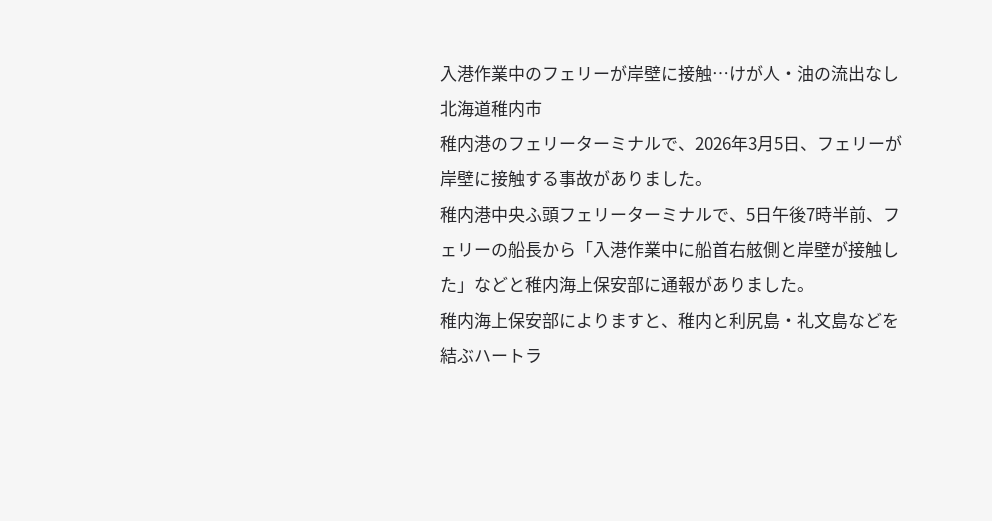入港作業中のフェリーが岸壁に接触…けが人・油の流出なし 北海道稚内市
稚内港のフェリーターミナルで、2026年3月5日、フェリーが岸壁に接触する事故がありました。
稚内港中央ふ頭フェリーターミナルで、5日午後7時半前、フェリーの船長から「入港作業中に船首右舷側と岸壁が接触した」などと稚内海上保安部に通報がありました。
稚内海上保安部によりますと、稚内と利尻島・礼文島などを結ぶハートラ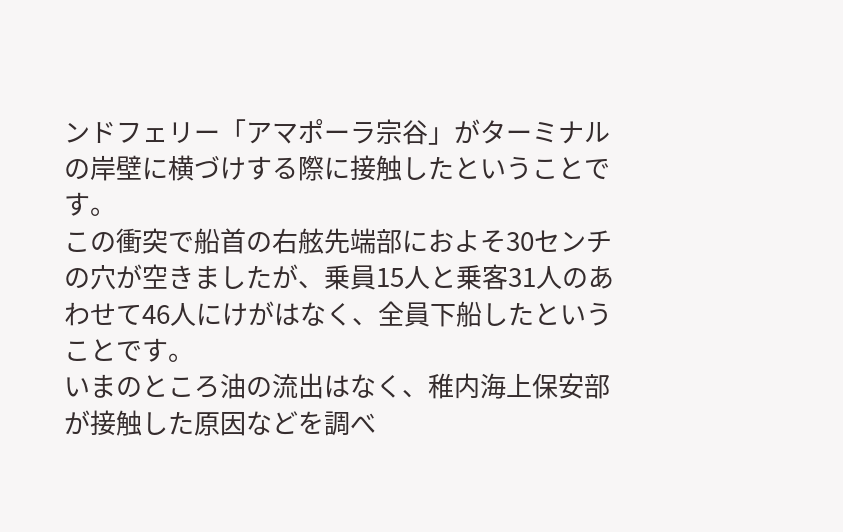ンドフェリー「アマポーラ宗谷」がターミナルの岸壁に横づけする際に接触したということです。
この衝突で船首の右舷先端部におよそ30センチの穴が空きましたが、乗員15人と乗客31人のあわせて46人にけがはなく、全員下船したということです。
いまのところ油の流出はなく、稚内海上保安部が接触した原因などを調べ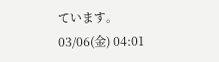ています。
03/06(金) 04:01